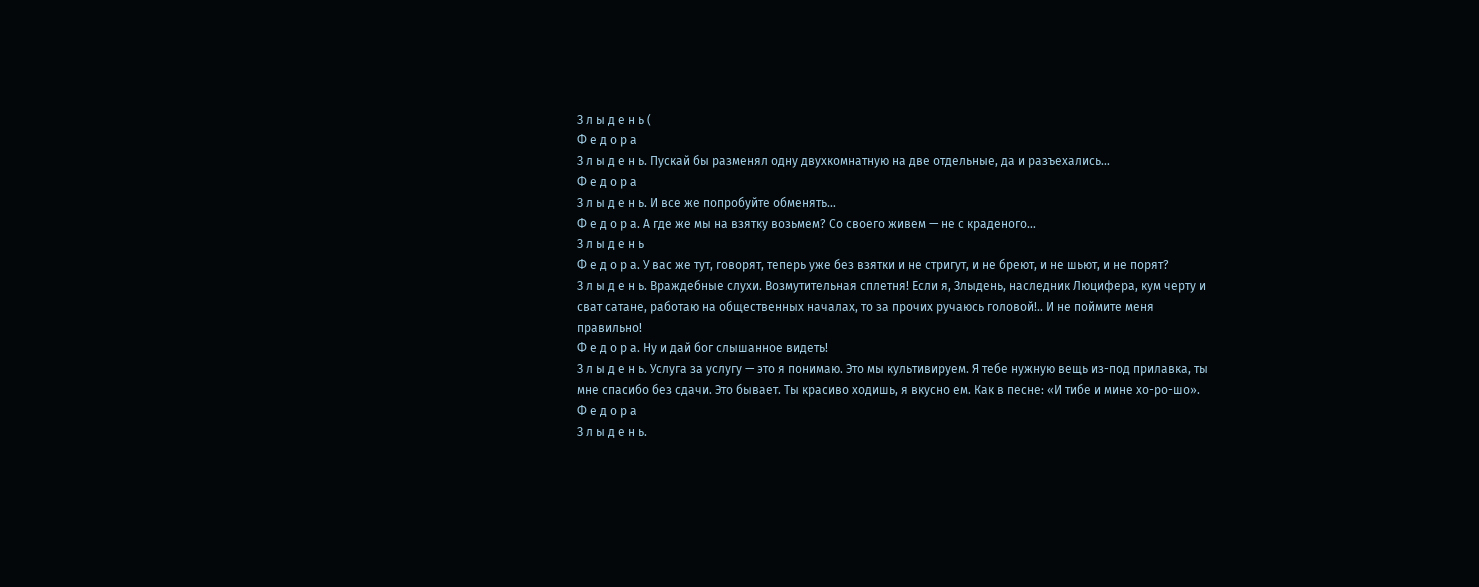З л ы д е н ь (
Ф е д о р а
З л ы д е н ь. Пускай бы разменял одну двухкомнатную на две отдельные, да и разъехались…
Ф е д о р а
З л ы д е н ь. И все же попробуйте обменять…
Ф е д о р а. А где же мы на взятку возьмем? Со своего живем — не с краденого…
З л ы д е н ь
Ф е д о р а. У вас же тут, говорят, теперь уже без взятки и не стригут, и не бреют, и не шьют, и не порят?
З л ы д е н ь. Враждебные слухи. Возмутительная сплетня! Если я, Злыдень, наследник Люцифера, кум черту и сват сатане, работаю на общественных началах, то за прочих ручаюсь головой!.. И не поймите меня правильно!
Ф е д о р а. Ну и дай бог слышанное видеть!
З л ы д е н ь. Услуга за услугу — это я понимаю. Это мы культивируем. Я тебе нужную вещь из-под прилавка, ты мне спасибо без сдачи. Это бывает. Ты красиво ходишь, я вкусно ем. Как в песне: «И тибе и мине хо-ро-шо».
Ф е д о р а
З л ы д е н ь.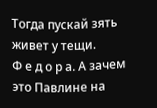Тогда пускай зять живет у тещи.
Ф е д о р а. А зачем это Павлине на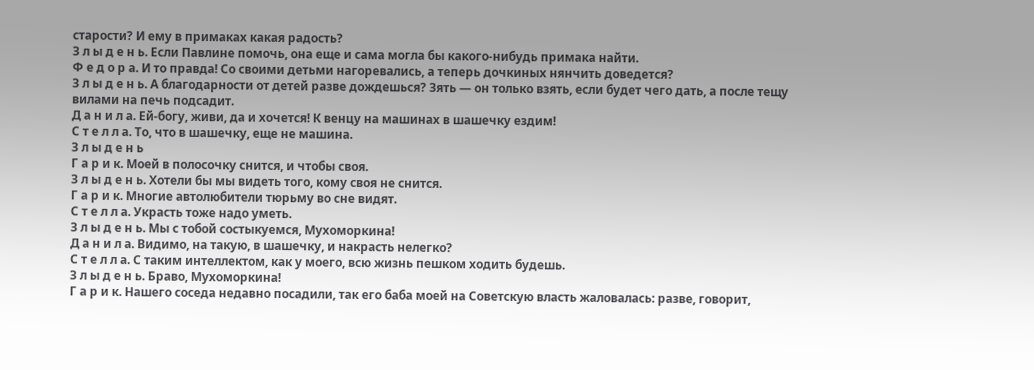старости? И ему в примаках какая радость?
З л ы д е н ь. Если Павлине помочь, она еще и сама могла бы какого-нибудь примака найти.
Ф е д о р а. И то правда! Со своими детьми нагоревались, а теперь дочкиных нянчить доведется?
З л ы д е н ь. А благодарности от детей разве дождешься? Зять — он только взять, если будет чего дать, а после тещу вилами на печь подсадит.
Д а н и л а. Ей-богу, живи, да и хочется! К венцу на машинах в шашечку ездим!
С т е л л а. То, что в шашечку, еще не машина.
З л ы д е н ь
Г а р и к. Моей в полосочку снится, и чтобы своя.
З л ы д е н ь. Хотели бы мы видеть того, кому своя не снится.
Г а р и к. Многие автолюбители тюрьму во сне видят.
С т е л л а. Украсть тоже надо уметь.
З л ы д е н ь. Мы с тобой состыкуемся, Мухоморкина!
Д а н и л а. Видимо, на такую, в шашечку, и накрасть нелегко?
С т е л л а. С таким интеллектом, как у моего, всю жизнь пешком ходить будешь.
З л ы д е н ь. Браво, Мухоморкина!
Г а р и к. Нашего соседа недавно посадили, так его баба моей на Советскую власть жаловалась: разве, говорит,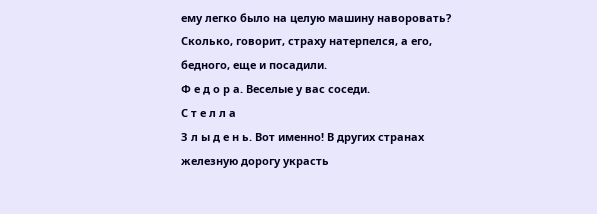ему легко было на целую машину наворовать? Сколько, говорит, страху натерпелся, а его, бедного, еще и посадили.
Ф е д о р а. Веселые у вас соседи.
С т е л л а
З л ы д е н ь. Вот именно! В других странах железную дорогу украсть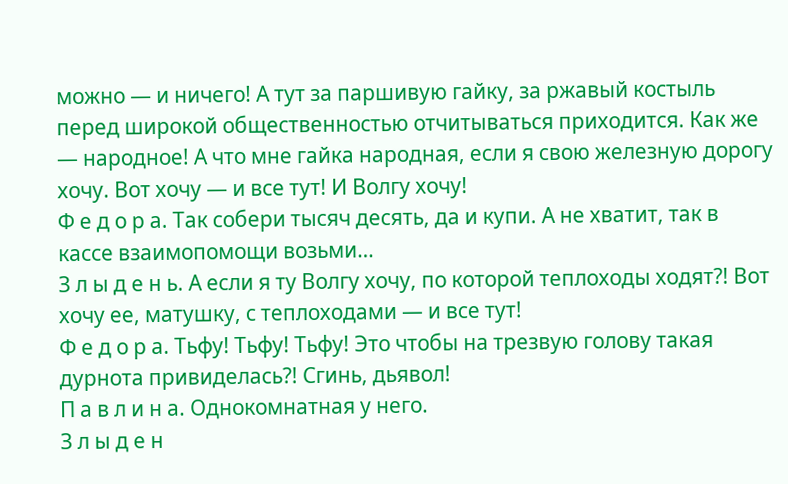можно — и ничего! А тут за паршивую гайку, за ржавый костыль перед широкой общественностью отчитываться приходится. Как же — народное! А что мне гайка народная, если я свою железную дорогу хочу. Вот хочу — и все тут! И Волгу хочу!
Ф е д о р а. Так собери тысяч десять, да и купи. А не хватит, так в кассе взаимопомощи возьми…
З л ы д е н ь. А если я ту Волгу хочу, по которой теплоходы ходят?! Вот хочу ее, матушку, с теплоходами — и все тут!
Ф е д о р а. Тьфу! Тьфу! Тьфу! Это чтобы на трезвую голову такая дурнота привиделась?! Сгинь, дьявол!
П а в л и н а. Однокомнатная у него.
З л ы д е н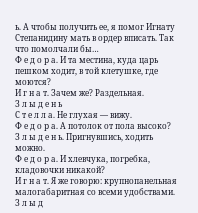ь. А чтобы получить ее, я помог Игнату Степанидину мать в ордер вписать. Так что помолчали бы…
Ф е д о р а. И та местина, куда царь пешком ходит, в той клетушке, где моются?
И г н а т. Зачем же? Раздельная.
З л ы д е н ь
С т е л л а. Не глухая — вижу.
Ф е д о р а. А потолок от пола высоко?
З л ы д е н ь. Пригнувшись, ходить можно.
Ф е д о р а. И хлевчука, погребка, кладовочки никакой?
И г н а т. Я же говорю: крупнопанельная малогабаритная со всеми удобствами.
З л ы д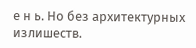е н ь. Но без архитектурных излишеств.